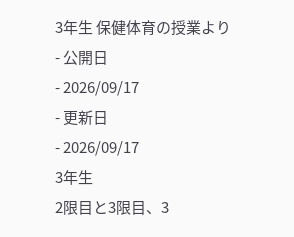3年生 保健体育の授業より
- 公開日
- 2026/09/17
- 更新日
- 2026/09/17
3年生
2限目と3限目、3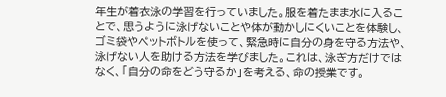年生が着衣泳の学習を行っていました。服を着たまま水に入ることで、思うように泳げないことや体が動かしにくいことを体験し、ゴミ袋やペットボトルを使って、緊急時に自分の身を守る方法や、泳げない人を助ける方法を学びました。これは、泳ぎ方だけではなく、「自分の命をどう守るか」を考える、命の授業です。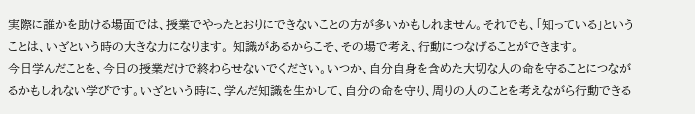実際に誰かを助ける場面では、授業でやったとおりにできないことの方が多いかもしれません。それでも、「知っている」ということは、いざという時の大きな力になります。 知識があるからこそ、その場で考え、行動につなげることができます。
今日学んだことを、今日の授業だけで終わらせないでください。いつか、自分自身を含めた大切な人の命を守ることにつながるかもしれない学びです。いざという時に、学んだ知識を生かして、自分の命を守り、周りの人のことを考えながら行動できる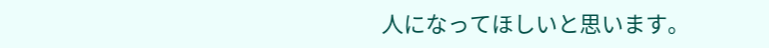人になってほしいと思います。